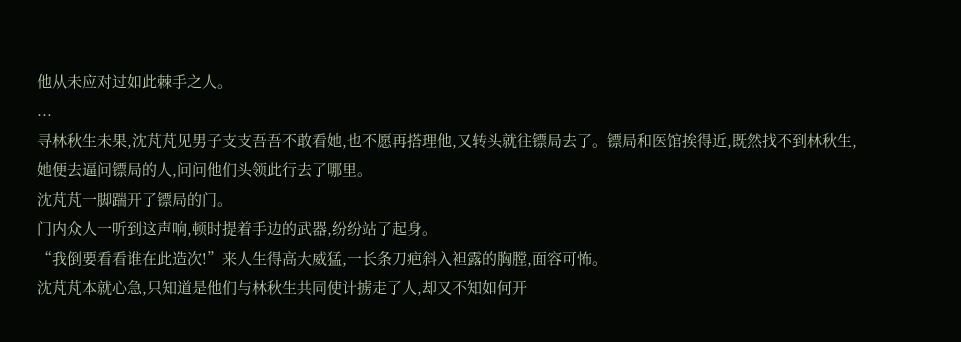他从未应对过如此棘手之人。
...
寻林秋生未果,沈芃芃见男子支支吾吾不敢看她,也不愿再搭理他,又转头就往镖局去了。镖局和医馆挨得近,既然找不到林秋生,她便去逼问镖局的人,问问他们头领此行去了哪里。
沈芃芃一脚踹开了镖局的门。
门内众人一听到这声响,顿时提着手边的武器,纷纷站了起身。
“我倒要看看谁在此造次!”来人生得高大威猛,一长条刀疤斜入袒露的胸膛,面容可怖。
沈芃芃本就心急,只知道是他们与林秋生共同使计掳走了人,却又不知如何开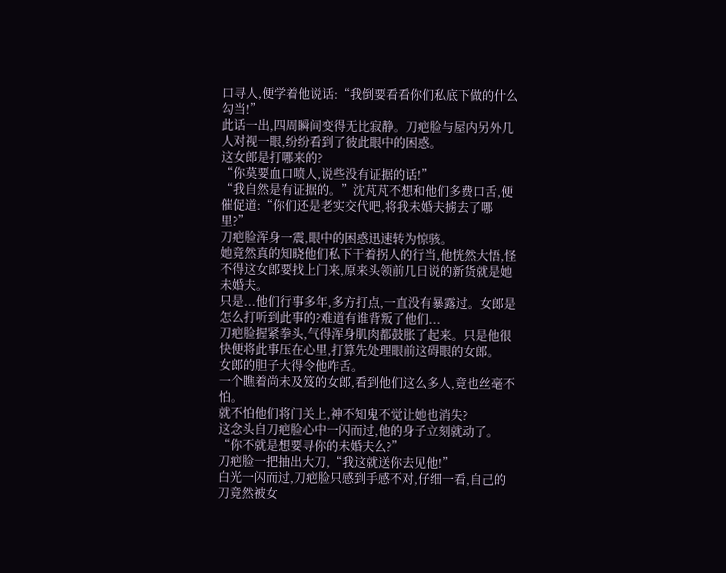口寻人,便学着他说话:“我倒要看看你们私底下做的什么勾当!”
此话一出,四周瞬间变得无比寂静。刀疤脸与屋内另外几人对视一眼,纷纷看到了彼此眼中的困惑。
这女郎是打哪来的?
“你莫要血口喷人,说些没有证据的话!”
“我自然是有证据的。”沈芃芃不想和他们多费口舌,便催促道:“你们还是老实交代吧,将我未婚夫掳去了哪里?”
刀疤脸浑身一震,眼中的困惑迅速转为惊骇。
她竟然真的知晓他们私下干着拐人的行当,他恍然大悟,怪不得这女郎要找上门来,原来头领前几日说的新货就是她未婚夫。
只是...他们行事多年,多方打点,一直没有暴露过。女郎是怎么打听到此事的?难道有谁背叛了他们...
刀疤脸握紧拳头,气得浑身肌肉都鼓胀了起来。只是他很快便将此事压在心里,打算先处理眼前这碍眼的女郎。
女郎的胆子大得令他咋舌。
一个瞧着尚未及笈的女郎,看到他们这么多人,竟也丝毫不怕。
就不怕他们将门关上,神不知鬼不觉让她也消失?
这念头自刀疤脸心中一闪而过,他的身子立刻就动了。
“你不就是想要寻你的未婚夫么?”
刀疤脸一把抽出大刀,“我这就送你去见他!”
白光一闪而过,刀疤脸只感到手感不对,仔细一看,自己的刀竟然被女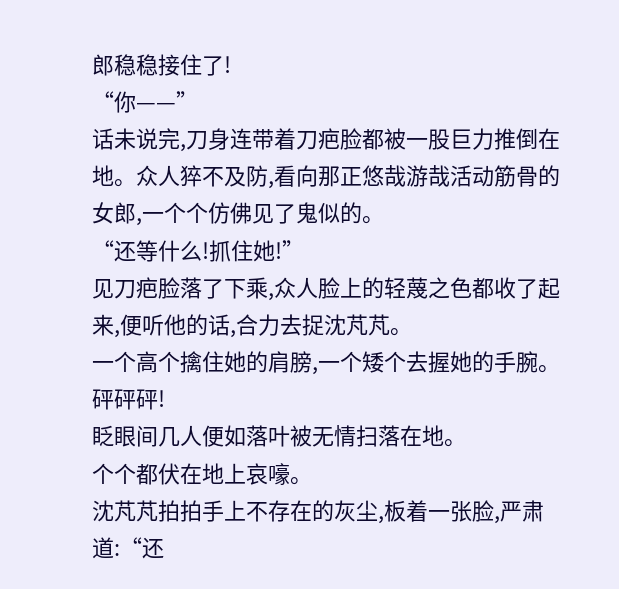郎稳稳接住了!
“你——”
话未说完,刀身连带着刀疤脸都被一股巨力推倒在地。众人猝不及防,看向那正悠哉游哉活动筋骨的女郎,一个个仿佛见了鬼似的。
“还等什么!抓住她!”
见刀疤脸落了下乘,众人脸上的轻蔑之色都收了起来,便听他的话,合力去捉沈芃芃。
一个高个擒住她的肩膀,一个矮个去握她的手腕。
砰砰砰!
眨眼间几人便如落叶被无情扫落在地。
个个都伏在地上哀嚎。
沈芃芃拍拍手上不存在的灰尘,板着一张脸,严肃道:“还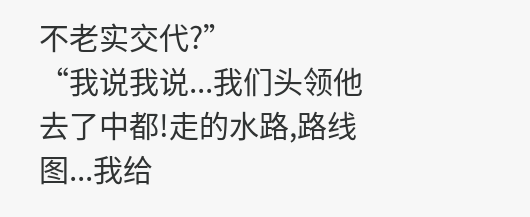不老实交代?”
“我说我说...我们头领他去了中都!走的水路,路线图...我给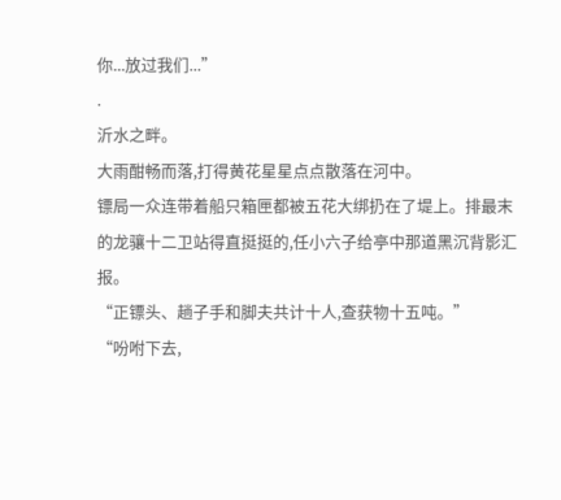你...放过我们...”
.
沂水之畔。
大雨酣畅而落,打得黄花星星点点散落在河中。
镖局一众连带着船只箱匣都被五花大绑扔在了堤上。排最末的龙骧十二卫站得直挺挺的,任小六子给亭中那道黑沉背影汇报。
“正镖头、趟子手和脚夫共计十人,查获物十五吨。”
“吩咐下去,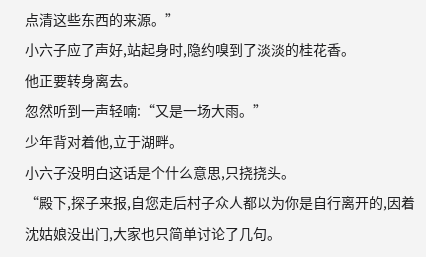点清这些东西的来源。”
小六子应了声好,站起身时,隐约嗅到了淡淡的桂花香。
他正要转身离去。
忽然听到一声轻喃:“又是一场大雨。”
少年背对着他,立于湖畔。
小六子没明白这话是个什么意思,只挠挠头。
“殿下,探子来报,自您走后村子众人都以为你是自行离开的,因着沈姑娘没出门,大家也只简单讨论了几句。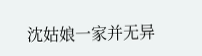沈姑娘一家并无异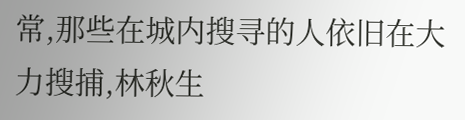常,那些在城内搜寻的人依旧在大力搜捕,林秋生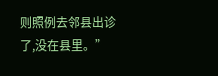则照例去邻县出诊了,没在县里。”